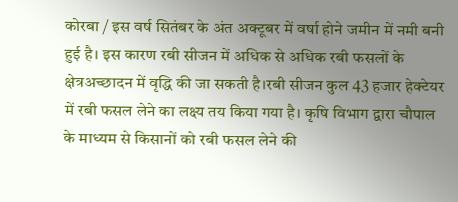कोरबा / इस वर्ष सितंबर के अंत अक्टूबर में वर्षा होने जमीन में नमी बनी हुई है। इस कारण रबी सीजन में अधिक से अधिक रबी फसलों के क्षेत्रअच्छादन में वृद्धि की जा सकती है।रबी सीजन कुल 43 हजार हेक्टेयर में रबी फसल लेने का लक्ष्य तय किया गया है। कृषि विभाग द्वारा चौपाल के माध्यम से किसानों को रबी फसल लेने की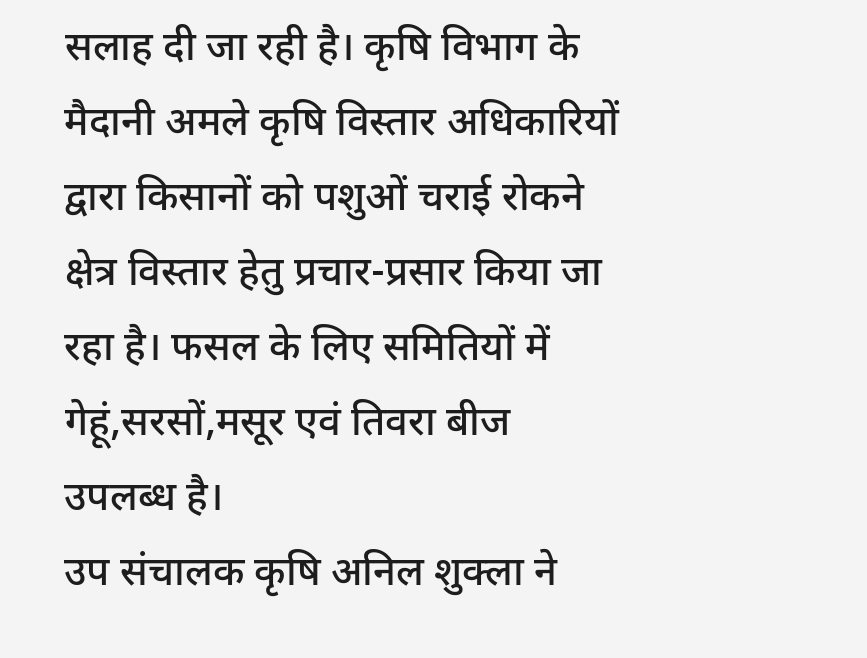सलाह दी जा रही है। कृषि विभाग के मैदानी अमले कृषि विस्तार अधिकारियों द्वारा किसानों को पशुओं चराई रोकने क्षेत्र विस्तार हेतु प्रचार-प्रसार किया जा रहा है। फसल के लिए समितियों में गेहूं,सरसों,मसूर एवं तिवरा बीज उपलब्ध है।
उप संचालक कृषि अनिल शुक्ला ने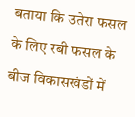बताया कि उतेरा फसल के लिए रबी फसल के बीज विकासखंडों में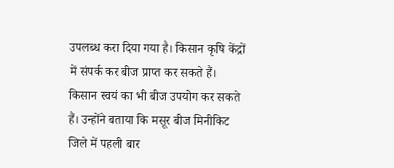उपलब्ध करा दिया गया है। किसान कृषि केंद्रों में संपर्क कर बीज प्राप्त कर सकते हैं। किसान स्वयं का भी बीज उपयोग कर सकते हैं। उन्होंने बताया कि मसूर बीज मिनीकिट जिले में पहली बार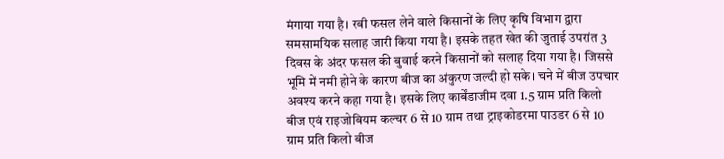मंगाया गया है। रबी फसल लेने वाले किसानों के लिए कृषि विभाग द्वारा समसामयिक सलाह जारी किया गया है। इसके तहत खेत की जुताई उपरांत 3 दिवस के अंदर फसल की बुवाई करने किसानों को सलाह दिया गया है। जिससे भूमि में नमी होने के कारण बीज का अंकुरण जल्दी हो सके। चने में बीज उपचार अवश्य करने कहा गया है। इसके लिए कार्बेंडाजीम दवा 1.5 ग्राम प्रति किलो बीज एवं राइजोबियम कल्चर 6 से 10 ग्राम तथा ट्राइकोडरमा पाउडर 6 से 10 ग्राम प्रति किलो बीज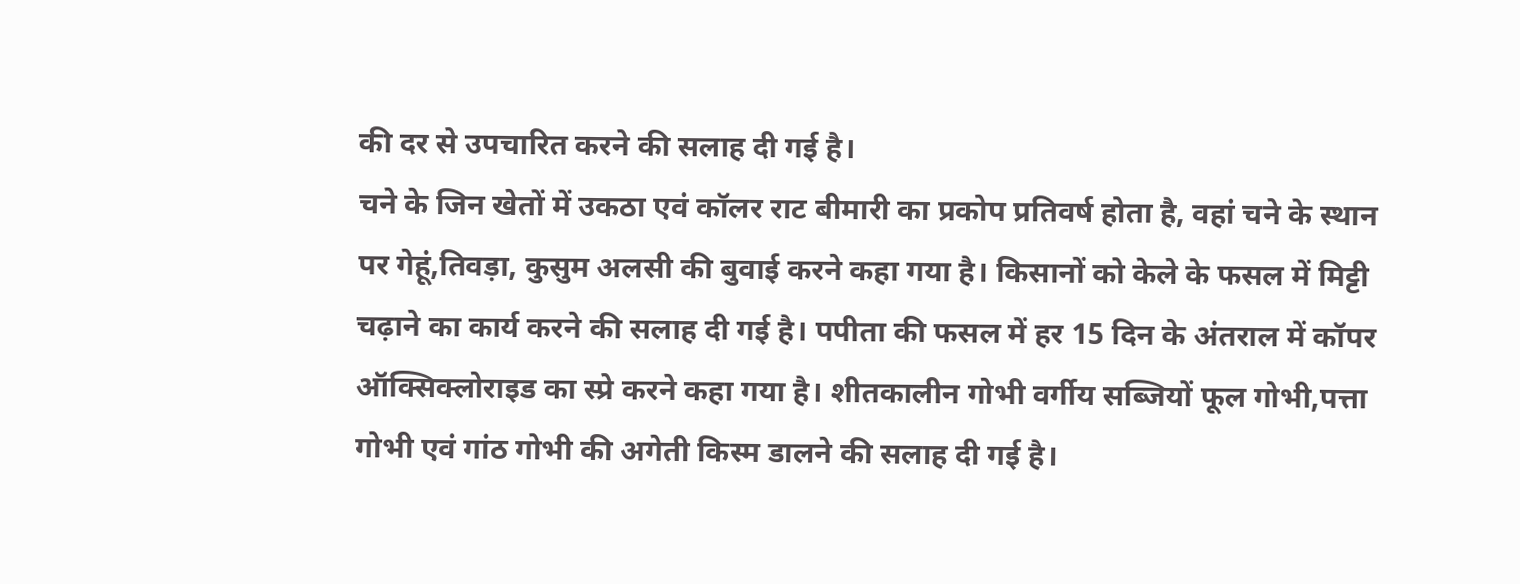की दर से उपचारित करने की सलाह दी गई है।
चने के जिन खेतों में उकठा एवं कॉलर राट बीमारी का प्रकोप प्रतिवर्ष होता है, वहां चने के स्थान पर गेहूं,तिवड़ा, कुसुम अलसी की बुवाई करने कहा गया है। किसानों को केले के फसल में मिट्टी चढ़ाने का कार्य करने की सलाह दी गई है। पपीता की फसल में हर 15 दिन के अंतराल में कॉपर ऑक्सिक्लोराइड का स्प्रे करने कहा गया है। शीतकालीन गोभी वर्गीय सब्जियों फूल गोभी,पत्ता गोभी एवं गांठ गोभी की अगेती किस्म डालने की सलाह दी गई है।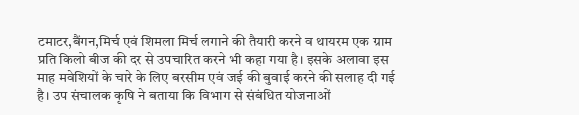टमाटर,बैंगन,मिर्च एवं शिमला मिर्च लगाने की तैयारी करने व थायरम एक ग्राम प्रति किलो बीज की दर से उपचारित करने भी कहा गया है। इसके अलावा इस माह मवेशियों के चारे के लिए बरसीम एवं जई की बुवाई करने की सलाह दी गई है। उप संचालक कृषि ने बताया कि विभाग से संबंधित योजनाओं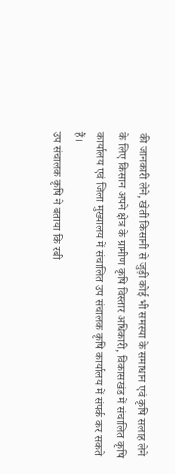की जानकारी लेने, खेती किसानी से जुड़ी कोई भी समस्या के समाधान एवं कृषि सलाह लेने के लिए किसान अपने क्षेत्र के ग्रामीण कृषि विस्तार अधिकारी, विकासखंड में संचालित कृषि कार्यालय एवं जिला मुख्यालय में संचालित उप संचालक कृषि कार्यालय में संपर्क कर सकते हैं।
उप संचालक कृषि ने बताया कि रबी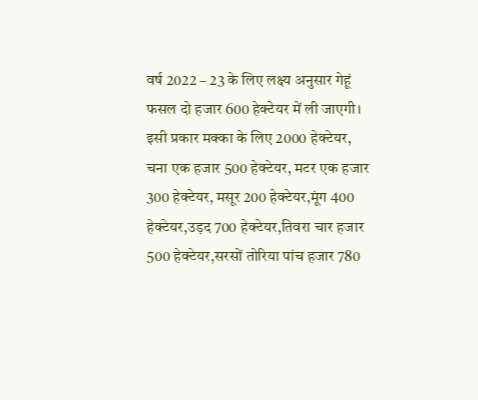वर्ष 2022 – 23 के लिए लक्ष्य अनुसार गेहूं फसल दो हजार 600 हेक्टेयर में ली जाएगी। इसी प्रकार मक्का के लिए 2000 हेक्टेयर, चना एक हजार 500 हेक्टेयर, मटर एक हजार 300 हेक्टेयर, मसूर 200 हेक्टेयर,मूंग 400 हेक्टेयर,उड़द 700 हेक्टेयर,तिवरा चार हजार 500 हेक्टेयर,सरसों तोरिया पांच हजार 780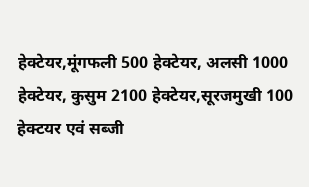हेक्टेयर,मूंगफली 500 हेक्टेयर, अलसी 1000 हेक्टेयर, कुसुम 2100 हेक्टेयर,सूरजमुखी 100 हेक्टयर एवं सब्जी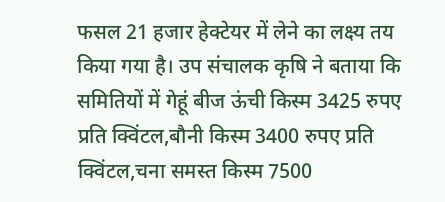फसल 21 हजार हेक्टेयर में लेने का लक्ष्य तय किया गया है। उप संचालक कृषि ने बताया कि समितियों में गेहूं बीज ऊंची किस्म 3425 रुपए प्रति क्विंटल,बौनी किस्म 3400 रुपए प्रति क्विंटल,चना समस्त किस्म 7500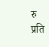रु प्रति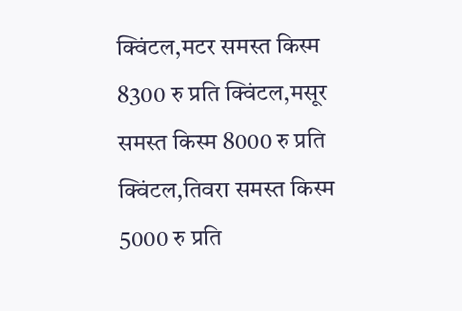क्विंटल,मटर समस्त किस्म 8300 रु प्रति क्विंटल,मसूर समस्त किस्म 8000 रु प्रति क्विंटल,तिवरा समस्त किस्म 5000 रु प्रति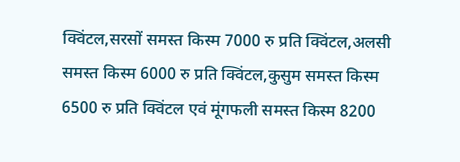क्विंटल,सरसों समस्त किस्म 7000 रु प्रति क्विंटल,अलसी समस्त किस्म 6000 रु प्रति क्विंटल,कुसुम समस्त किस्म 6500 रु प्रति क्विंटल एवं मूंगफली समस्त किस्म 8200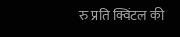रु प्रति क्विंटल की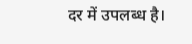दर में उपलब्ध है।